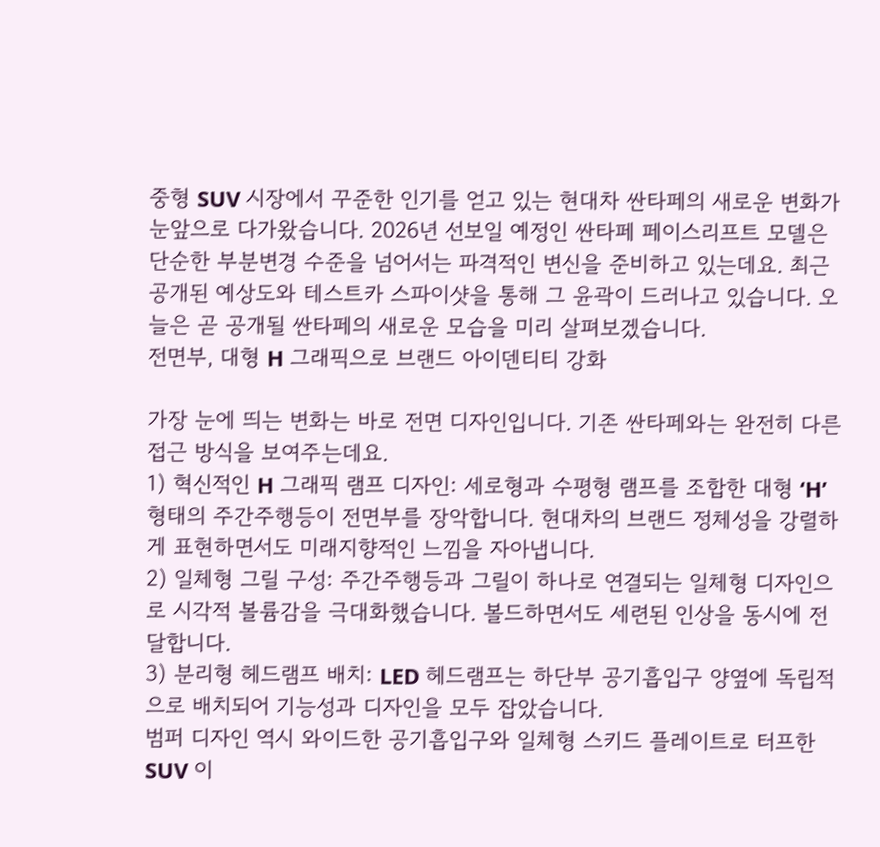중형 SUV 시장에서 꾸준한 인기를 얻고 있는 현대차 싼타페의 새로운 변화가 눈앞으로 다가왔습니다. 2026년 선보일 예정인 싼타페 페이스리프트 모델은 단순한 부분변경 수준을 넘어서는 파격적인 변신을 준비하고 있는데요. 최근 공개된 예상도와 테스트카 스파이샷을 통해 그 윤곽이 드러나고 있습니다. 오늘은 곧 공개될 싼타페의 새로운 모습을 미리 살펴보겠습니다.
전면부, 대형 H 그래픽으로 브랜드 아이덴티티 강화

가장 눈에 띄는 변화는 바로 전면 디자인입니다. 기존 싼타페와는 완전히 다른 접근 방식을 보여주는데요.
1) 혁신적인 H 그래픽 램프 디자인: 세로형과 수평형 램프를 조합한 대형 ‘H’ 형태의 주간주행등이 전면부를 장악합니다. 현대차의 브랜드 정체성을 강렬하게 표현하면서도 미래지향적인 느낌을 자아냅니다.
2) 일체형 그릴 구성: 주간주행등과 그릴이 하나로 연결되는 일체형 디자인으로 시각적 볼륨감을 극대화했습니다. 볼드하면서도 세련된 인상을 동시에 전달합니다.
3) 분리형 헤드램프 배치: LED 헤드램프는 하단부 공기흡입구 양옆에 독립적으로 배치되어 기능성과 디자인을 모두 잡았습니다.
범퍼 디자인 역시 와이드한 공기흡입구와 일체형 스키드 플레이트로 터프한 SUV 이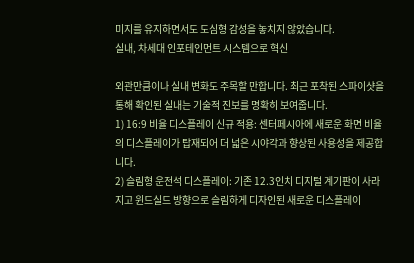미지를 유지하면서도 도심형 감성을 놓치지 않았습니다.
실내, 차세대 인포테인먼트 시스템으로 혁신

외관만큼이나 실내 변화도 주목할 만합니다. 최근 포착된 스파이샷을 통해 확인된 실내는 기술적 진보를 명확히 보여줍니다.
1) 16:9 비율 디스플레이 신규 적용: 센터페시아에 새로운 화면 비율의 디스플레이가 탑재되어 더 넓은 시야각과 향상된 사용성을 제공합니다.
2) 슬림형 운전석 디스플레이: 기존 12.3인치 디지털 계기판이 사라지고 윈드실드 방향으로 슬림하게 디자인된 새로운 디스플레이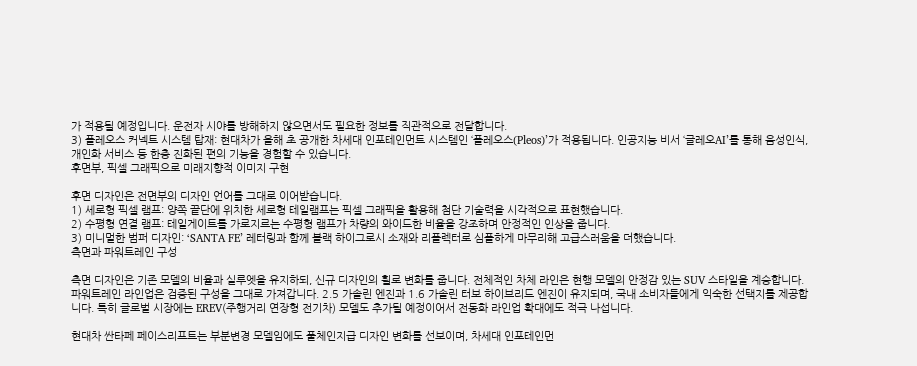가 적용될 예정입니다. 운전자 시야를 방해하지 않으면서도 필요한 정보를 직관적으로 전달합니다.
3) 플레오스 커넥트 시스템 탑재: 현대차가 올해 초 공개한 차세대 인포테인먼트 시스템인 ‘플레오스(Pleos)’가 적용됩니다. 인공지능 비서 ‘글레오AI’를 통해 음성인식, 개인화 서비스 등 한층 진화된 편의 기능을 경험할 수 있습니다.
후면부, 픽셀 그래픽으로 미래지향적 이미지 구현

후면 디자인은 전면부의 디자인 언어를 그대로 이어받습니다.
1) 세로형 픽셀 램프: 양쪽 끝단에 위치한 세로형 테일램프는 픽셀 그래픽을 활용해 첨단 기술력을 시각적으로 표현했습니다.
2) 수평형 연결 램프: 테일게이트를 가로지르는 수평형 램프가 차량의 와이드한 비율을 강조하며 안정적인 인상을 줍니다.
3) 미니멀한 범퍼 디자인: ‘SANTA FE’ 레터링과 함께 블랙 하이그로시 소재와 리플렉터로 심플하게 마무리해 고급스러움을 더했습니다.
측면과 파워트레인 구성

측면 디자인은 기존 모델의 비율과 실루엣을 유지하되, 신규 디자인의 휠로 변화를 줍니다. 전체적인 차체 라인은 현행 모델의 안정감 있는 SUV 스타일을 계승합니다.
파워트레인 라인업은 검증된 구성을 그대로 가져갑니다. 2.5 가솔린 엔진과 1.6 가솔린 터보 하이브리드 엔진이 유지되며, 국내 소비자들에게 익숙한 선택지를 제공합니다. 특히 글로벌 시장에는 EREV(주행거리 연장형 전기차) 모델도 추가될 예정이어서 전동화 라인업 확대에도 적극 나섭니다.

현대차 싼타페 페이스리프트는 부분변경 모델임에도 풀체인지급 디자인 변화를 선보이며, 차세대 인포테인먼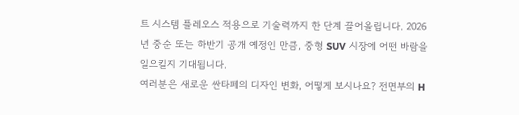트 시스템 플레오스 적용으로 기술력까지 한 단계 끌어올립니다. 2026년 중순 또는 하반기 공개 예정인 만큼, 중형 SUV 시장에 어떤 바람을 일으킬지 기대됩니다.
여러분은 새로운 싼타페의 디자인 변화, 어떻게 보시나요? 전면부의 H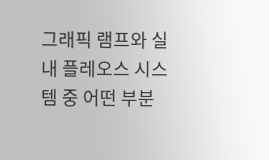그래픽 램프와 실내 플레오스 시스템 중 어떤 부분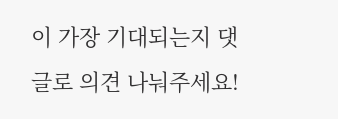이 가장 기대되는지 댓글로 의견 나눠주세요!